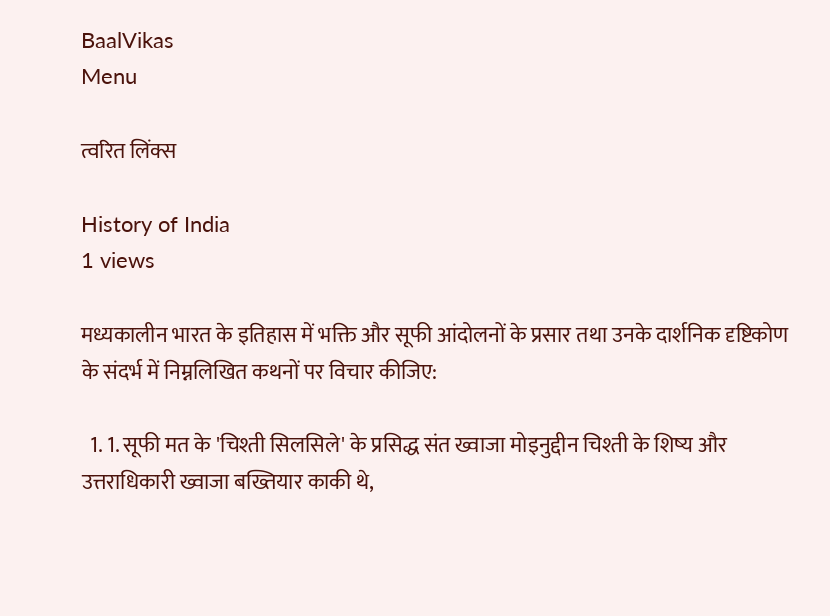BaalVikas
Menu

त्वरित लिंक्स

History of India
1 views

मध्यकालीन भारत के इतिहास में भक्ति और सूफी आंदोलनों के प्रसार तथा उनके दार्शनिक दृष्टिकोण के संदर्भ में निम्नलिखित कथनों पर विचार कीजिए:

  1. 1. सूफी मत के 'चिश्ती सिलसिले' के प्रसिद्ध संत ख्वाजा मोइनुद्दीन चिश्ती के शिष्य और उत्तराधिकारी ख्वाजा बख्तियार काकी थे,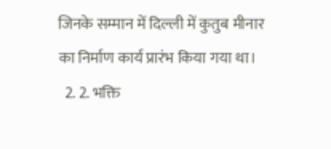जिनके सम्मान में दिल्ली में कुतुब मीनार का निर्माण कार्य प्रारंभ किया गया था।
  2. 2. भक्ति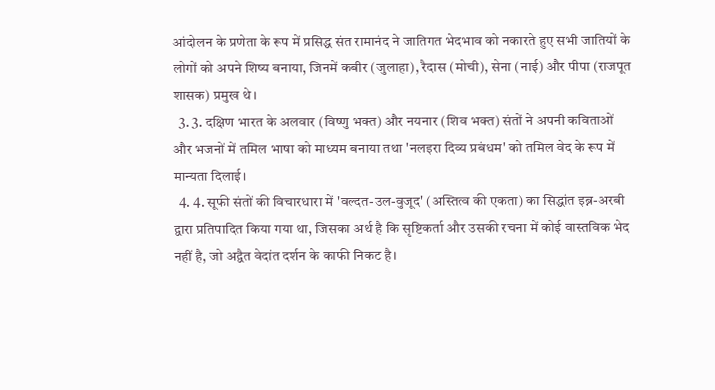आंदोलन के प्रणेता के रूप में प्रसिद्ध संत रामानंद ने जातिगत भेदभाव को नकारते हुए सभी जातियों के लोगों को अपने शिष्य बनाया, जिनमें कबीर (जुलाहा), रैदास (मोची), सेना (नाई) और पीपा (राजपूत शासक) प्रमुख थे।
  3. 3. दक्षिण भारत के अलवार (विष्णु भक्त) और नयनार (शिव भक्त) संतों ने अपनी कविताओं और भजनों में तमिल भाषा को माध्यम बनाया तथा 'नलइरा दिव्य प्रबंधम' को तमिल वेद के रूप में मान्यता दिलाई।
  4. 4. सूफी संतों की विचारधारा में 'वल्दत-उल-वुजूद' (अस्तित्व की एकता) का सिद्धांत इब्न-अरबी द्वारा प्रतिपादित किया गया था, जिसका अर्थ है कि सृष्टिकर्ता और उसकी रचना में कोई वास्तविक भेद नहीं है, जो अद्वैत वेदांत दर्शन के काफी निकट है।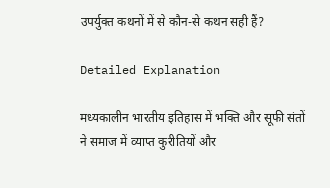उपर्युक्त कथनों में से कौन-से कथन सही हैं?

Detailed Explanation

मध्यकालीन भारतीय इतिहास में भक्ति और सूफी संतों ने समाज में व्याप्त कुरीतियों और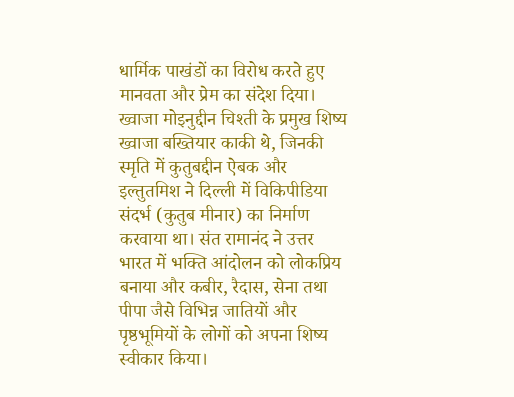धार्मिक पाखंडों का विरोध करते हुए मानवता और प्रेम का संदेश दिया। ख्वाजा मोइनुद्दीन चिश्ती के प्रमुख शिष्य ख्वाजा बख्तियार काकी थे, जिनकी स्मृति में कुतुबद्दीन ऐबक और इल्तुतमिश ने दिल्ली में विकिपीडिया संदर्भ (कुतुब मीनार) का निर्माण करवाया था। संत रामानंद ने उत्तर भारत में भक्ति आंदोलन को लोकप्रिय बनाया और कबीर, रैदास, सेना तथा पीपा जैसे विभिन्न जातियों और पृष्ठभूमियों के लोगों को अपना शिष्य स्वीकार किया।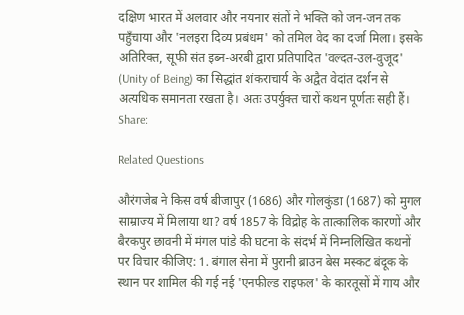दक्षिण भारत में अलवार और नयनार संतों ने भक्ति को जन-जन तक पहुँचाया और 'नलइरा दिव्य प्रबंधम' को तमिल वेद का दर्जा मिला। इसके अतिरिक्त, सूफी संत इब्न-अरबी द्वारा प्रतिपादित 'वल्दत-उल-वुजूद' (Unity of Being) का सिद्धांत शंकराचार्य के अद्वैत वेदांत दर्शन से अत्यधिक समानता रखता है। अतः उपर्युक्त चारों कथन पूर्णतः सही हैं।
Share:

Related Questions

औरंगजेब ने किस वर्ष बीजापुर (1686) और गोलकुंडा (1687) को मुगल साम्राज्य में मिलाया था? वर्ष 1857 के विद्रोह के तात्कालिक कारणों और बैरकपुर छावनी में मंगल पांडे की घटना के संदर्भ में निम्नलिखित कथनों पर विचार कीजिए: 1. बंगाल सेना में पुरानी ब्राउन बेस मस्कट बंदूक के स्थान पर शामिल की गई नई 'एनफील्ड राइफल' के कारतूसों में गाय और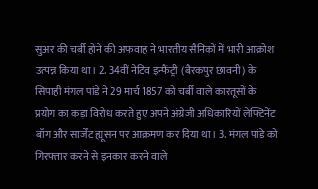सुअर की चर्बी होने की अफवाह ने भारतीय सैनिकों में भारी आक्रोश उत्पन्न किया था। 2. 34वीं नेटिव इन्फैंट्री (बैरकपुर छावनी) के सिपाही मंगल पांडे ने 29 मार्च 1857 को चर्बी वाले कारतूसों के प्रयोग का कड़ा विरोध करते हुए अपने अंग्रेजी अधिकारियों लेफ्टिनेंट बॉग और सार्जेंट ह्यूसन पर आक्रमण कर दिया था। 3. मंगल पांडे को गिरफ्तार करने से इनकार करने वाले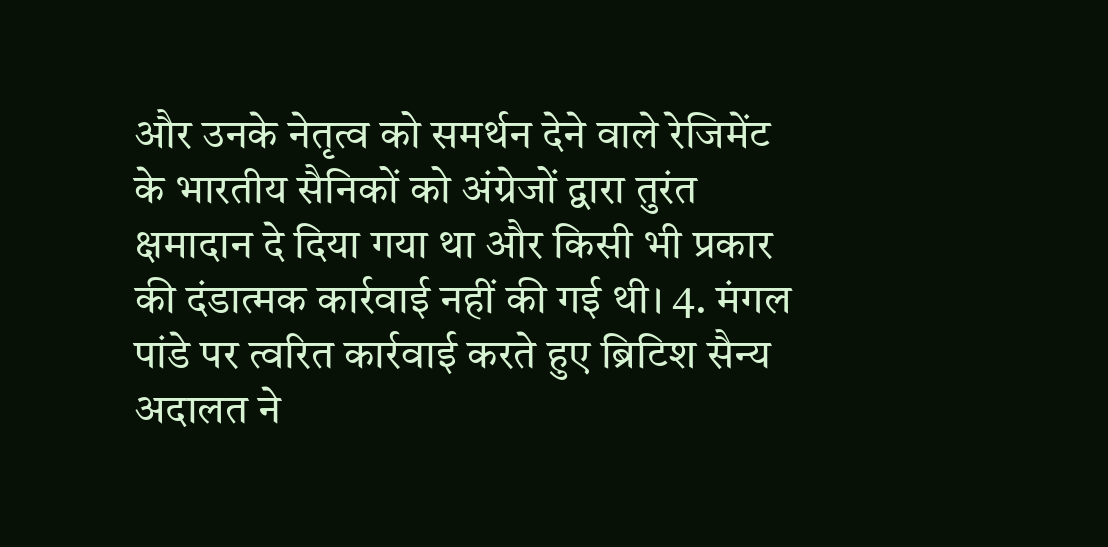और उनके नेतृत्व को समर्थन देने वाले रेजिमेंट के भारतीय सैनिकों को अंग्रेजों द्वारा तुरंत क्षमादान दे दिया गया था और किसी भी प्रकार की दंडात्मक कार्रवाई नहीं की गई थी। 4. मंगल पांडे पर त्वरित कार्रवाई करते हुए ब्रिटिश सैन्य अदालत ने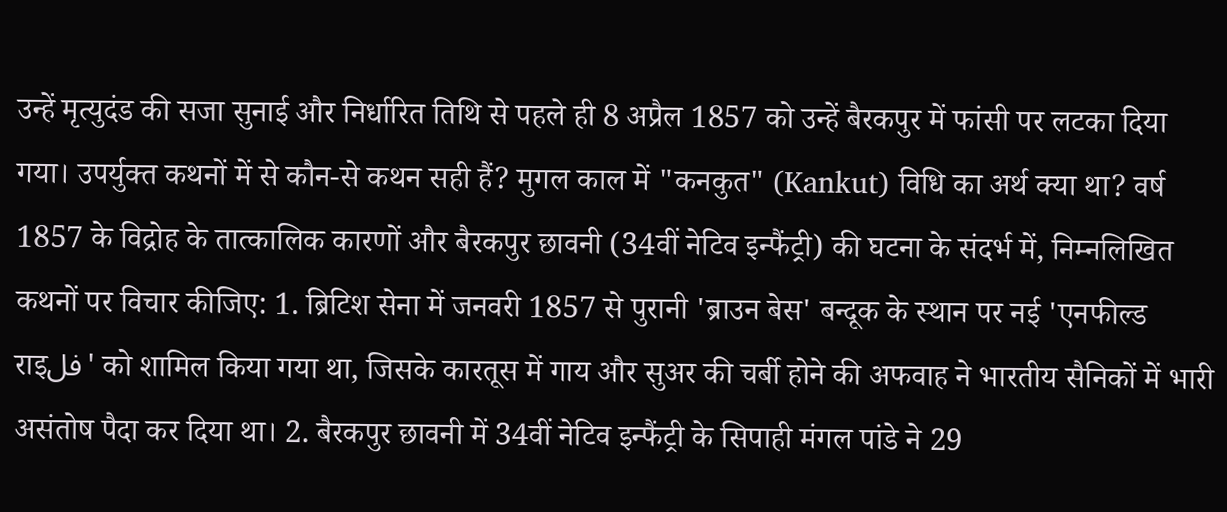उन्हें मृत्युदंड की सजा सुनाई और निर्धारित तिथि से पहले ही 8 अप्रैल 1857 को उन्हें बैरकपुर में फांसी पर लटका दिया गया। उपर्युक्त कथनों में से कौन-से कथन सही हैं? मुगल काल में "कनकुत" (Kankut) विधि का अर्थ क्या था? वर्ष 1857 के विद्रोह के तात्कालिक कारणों और बैरकपुर छावनी (34वीं नेटिव इन्फैंट्री) की घटना के संदर्भ में, निम्नलिखित कथनों पर विचार कीजिए: 1. ब्रिटिश सेना में जनवरी 1857 से पुरानी 'ब्राउन बेस' बन्दूक के स्थान पर नई 'एनफील्ड राइفل' को शामिल किया गया था, जिसके कारतूस में गाय और सुअर की चर्बी होने की अफवाह ने भारतीय सैनिकों में भारी असंतोष पैदा कर दिया था। 2. बैरकपुर छावनी में 34वीं नेटिव इन्फैंट्री के सिपाही मंगल पांडे ने 29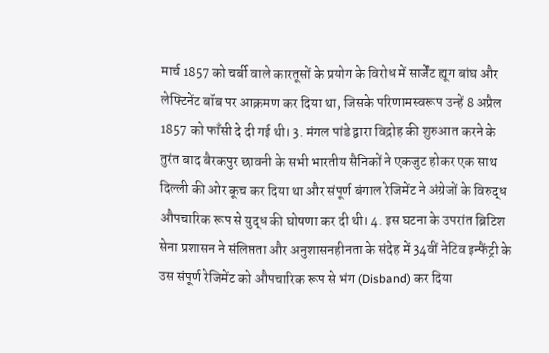मार्च 1857 को चर्बी वाले कारतूसों के प्रयोग के विरोध में सार्जेंट ह्यूग बांघ और लेफ्टिनेंट बॉब पर आक्रमण कर दिया था, जिसके परिणामस्वरूप उन्हें 8 अप्रैल 1857 को फाँसी दे दी गई थी। 3. मंगल पांडे द्वारा विद्रोह की शुरुआत करने के तुरंत बाद बैरकपुर छावनी के सभी भारतीय सैनिकों ने एकजुट होकर एक साथ दिल्ली की ओर कूच कर दिया था और संपूर्ण बंगाल रेजिमेंट ने अंग्रेजों के विरुद्ध औपचारिक रूप से युद्ध की घोषणा कर दी थी। 4. इस घटना के उपरांत ब्रिटिश सेना प्रशासन ने संलिप्तता और अनुशासनहीनता के संदेह में 34वीं नेटिव इन्फैंट्री के उस संपूर्ण रेजिमेंट को औपचारिक रूप से भंग (Disband) कर दिया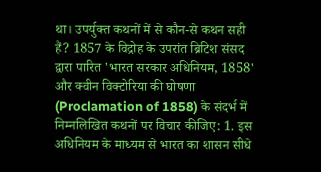था। उपर्युक्त कथनों में से कौन-से कथन सही हैं? 1857 के विद्रोह के उपरांत ब्रिटिश संसद द्वारा पारित 'भारत सरकार अधिनियम, 1858' और क्वीन विक्टोरिया की घोषणा (Proclamation of 1858) के संदर्भ में निम्नलिखित कथनों पर विचार कीजिए: 1. इस अधिनियम के माध्यम से भारत का शासन सीधे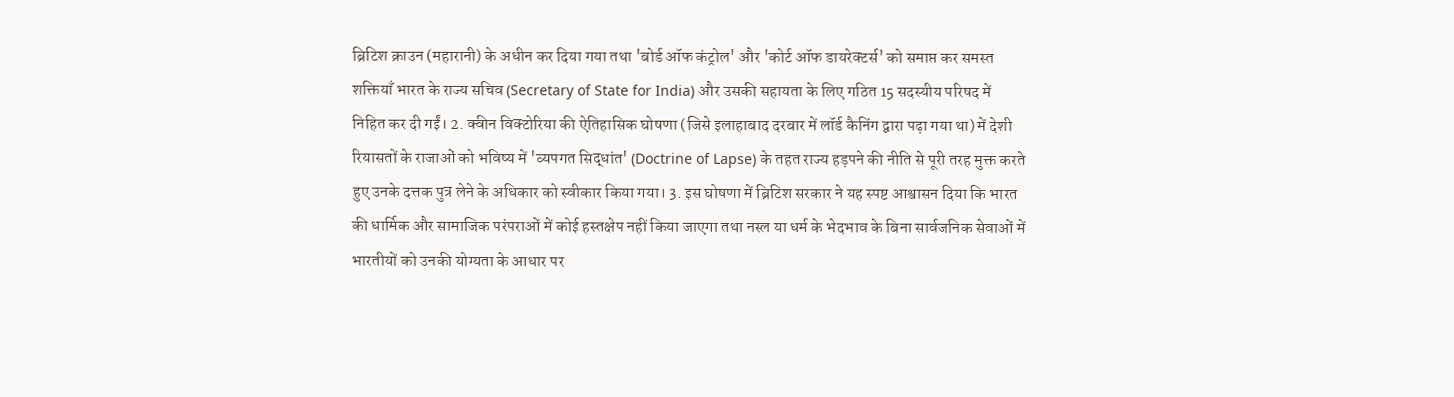ब्रिटिश क्राउन (महारानी) के अधीन कर दिया गया तथा 'बोर्ड ऑफ कंट्रोल' और 'कोर्ट ऑफ डायरेक्टर्स' को समाप्त कर समस्त शक्तियाँ भारत के राज्य सचिव (Secretary of State for India) और उसकी सहायता के लिए गठित 15 सदस्यीय परिषद में निहित कर दी गईं। 2. क्वीन विक्टोरिया की ऐतिहासिक घोषणा (जिसे इलाहाबाद दरबार में लॉर्ड कैनिंग द्वारा पढ़ा गया था) में देशी रियासतों के राजाओं को भविष्य में 'व्यपगत सिद्धांत' (Doctrine of Lapse) के तहत राज्य हड़पने की नीति से पूरी तरह मुक्त करते हुए उनके दत्तक पुत्र लेने के अधिकार को स्वीकार किया गया। 3. इस घोषणा में ब्रिटिश सरकार ने यह स्पष्ट आश्वासन दिया कि भारत की धार्मिक और सामाजिक परंपराओं में कोई हस्तक्षेप नहीं किया जाएगा तथा नस्ल या धर्म के भेदभाव के बिना सार्वजनिक सेवाओं में भारतीयों को उनकी योग्यता के आधार पर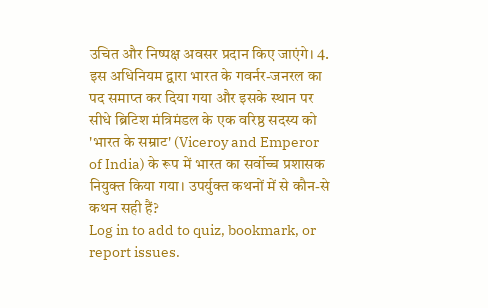उचित और निष्पक्ष अवसर प्रदान किए जाएंगे। 4. इस अधिनियम द्वारा भारत के गवर्नर-जनरल का पद समाप्त कर दिया गया और इसके स्थान पर सीधे ब्रिटिश मंत्रिमंडल के एक वरिष्ठ सदस्य को 'भारत के सम्राट' (Viceroy and Emperor of India) के रूप में भारत का सर्वोच्च प्रशासक नियुक्त किया गया। उपर्युक्त कथनों में से कौन-से कथन सही हैं?
Log in to add to quiz, bookmark, or report issues.